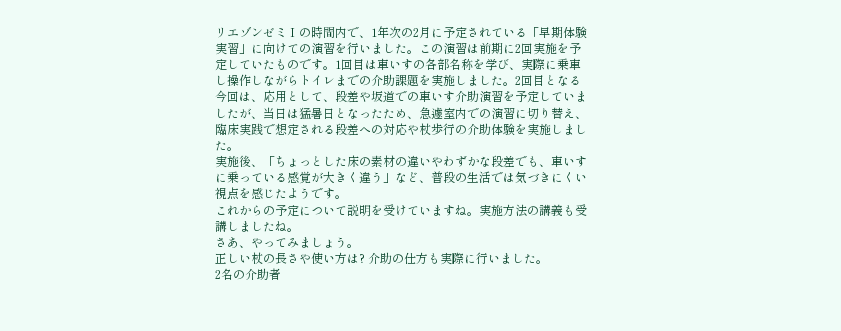リエゾンゼミⅠの時間内で、1年次の2月に予定されている「早期体験実習」に向けての演習を行いました。この演習は前期に2回実施を予定していたものです。1回目は車いすの各部名称を学び、実際に乗車し操作しながらトイレまでの介助課題を実施しました。2回目となる今回は、応用として、段差や坂道での車いす介助演習を予定していましたが、当日は猛暑日となったため、急遽室内での演習に切り替え、臨床実践で想定される段差への対応や杖歩行の介助体験を実施しました。
実施後、「ちょっとした床の素材の違いやわずかな段差でも、車いすに乗っている感覚が大きく違う」など、普段の生活では気づきにくい視点を感じたようです。
これからの予定について説明を受けていますね。実施方法の講義も受講しましたね。
さあ、やってみましょう。
正しい杖の長さや使い方は? 介助の仕方も実際に行いました。
2名の介助者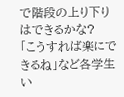で階段の上り下りはできるかな?
「こうすれば楽にできるね」など各学生い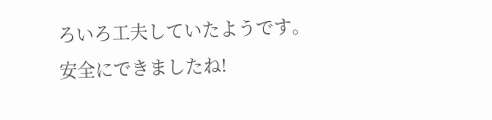ろいろ工夫していたようです。
安全にできましたね!